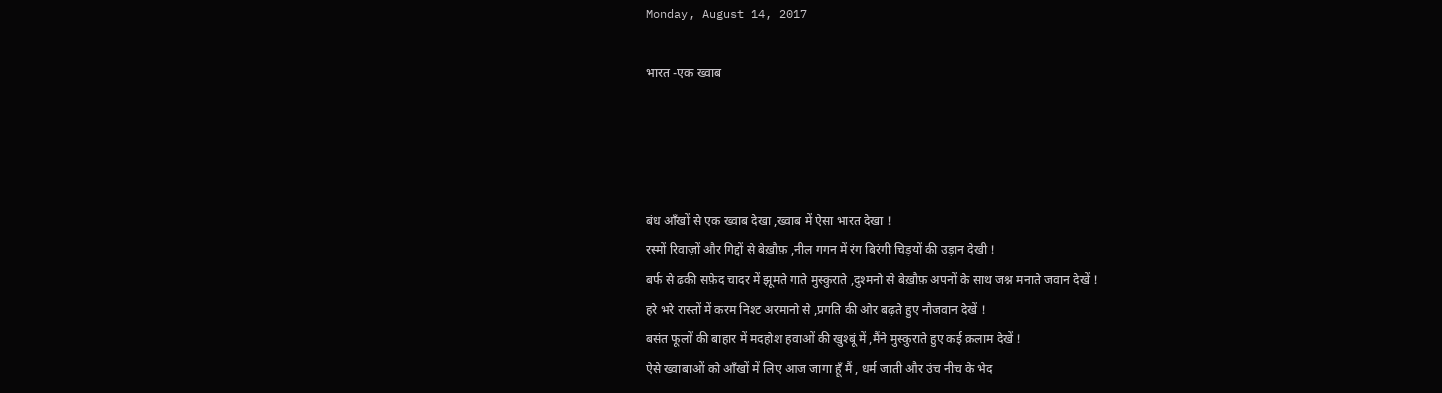Monday, August 14, 2017

भारत -एक ख्वाब




बंध आँखों से एक ख्वाब देखा ,ख्वाब में ऐसा भारत देखा !
रस्मों रिवाज़ों और गिद्दों से बेख़ौफ़ ,नील गगन में रंग बिरंगी चिड़यों की उड़ान देखी !
बर्फ से ढकी सफ़ेद चादर में झूमते गाते मुस्कुराते ,दुश्मनो से बेख़ौफ़ अपनों के साथ जश्न मनाते जवान देखें !
हरे भरे रास्तों में करम निश्ट अरमानो से ,प्रगति की ओर बढ़ते हुए नौजवान देखें !
बसंत फूलों की बाहार में मदहोश हवाओं की खुश्बूं में ,मैंने मुस्कुराते हुए कई क़लाम देखें !
ऐसे ख्वाबाओं को आँखों में लिए आज जागा हूँ मैं , धर्म जाती और उंच नीच के भेद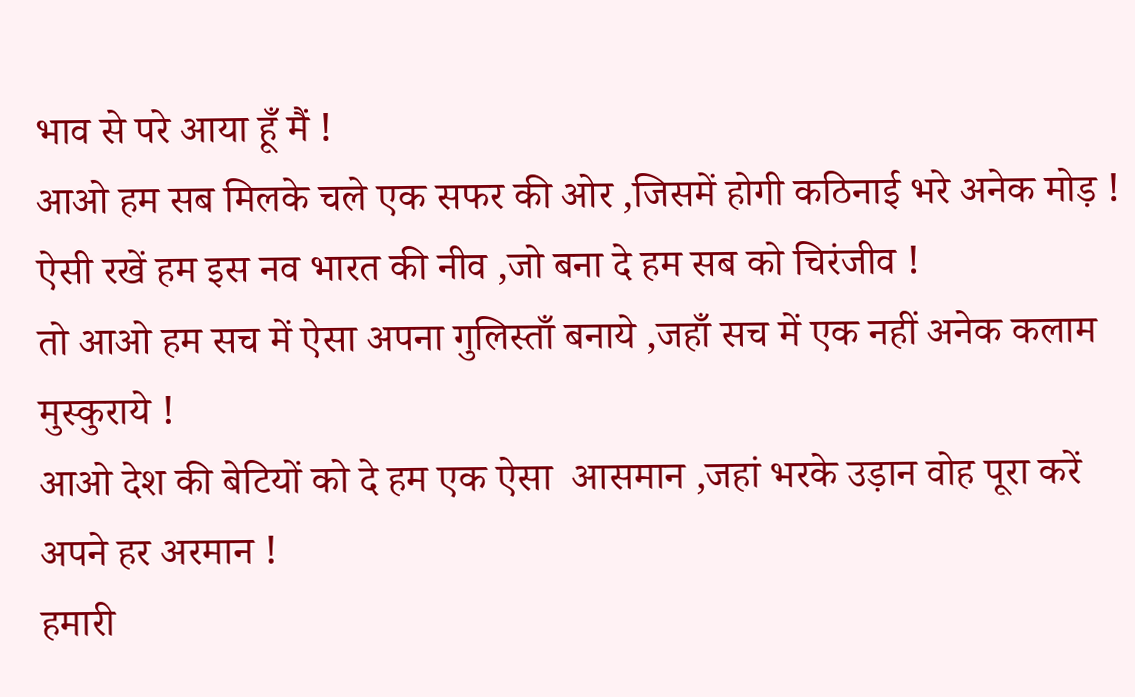भाव से परे आया हूँ मैं !
आओ हम सब मिलके चले एक सफर की ओर ,जिसमें होगी कठिनाई भरे अनेक मोड़ !
ऐसी रखें हम इस नव भारत की नीव ,जो बना दे हम सब को चिरंजीव !
तो आओ हम सच में ऐसा अपना गुलिस्ताँ बनाये ,जहाँ सच में एक नहीं अनेक कलाम मुस्कुराये !
आओ देश की बेटियों को दे हम एक ऐसा  आसमान ,जहां भरके उड़ान वोह पूरा करें अपने हर अरमान !
हमारी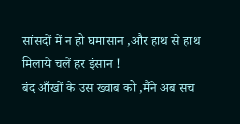सांसदों में न हो घमासान ,और हाथ से हाथ मिलाये चलें हर इंसान !
बंद आँखों के उस ख्वाब को ,मैंने अब सच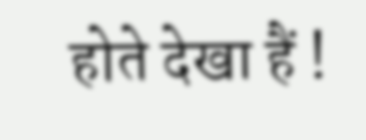होते देखा हैं !